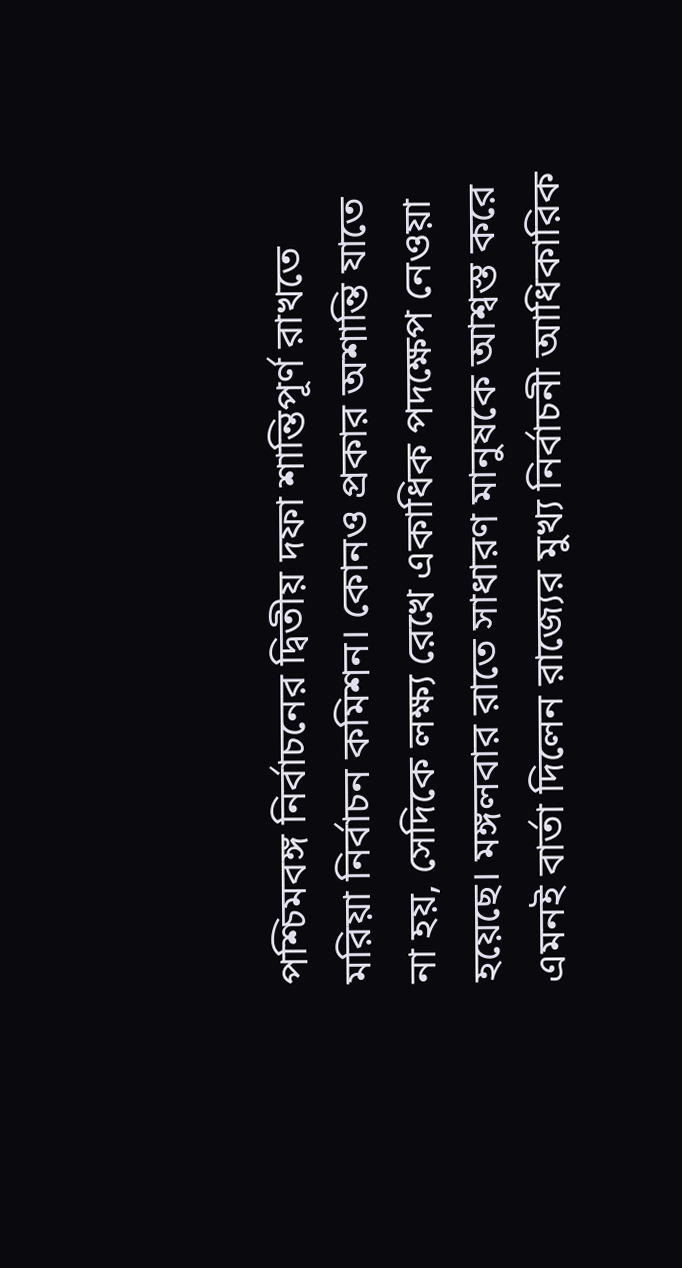পশ্চিমবঙ্গ নির্বাচনের দ্বিতীয় দফা শান্তিপূর্ণ রাখতে মরিয়া নির্বাচন কমিশন। কোনও প্রকার অশান্তি যাতে না হয়, সেদিকে লক্ষ্য রেখে একাধিক পদক্ষেপ নেওয়া হয়েছে। মঙ্গলবার রাতে সাধারণ মানুষকে আশ্বস্ত করে এমনই বার্তা দিলেন রাজ্যের মুখ্য নির্বাচনী আধিকারিক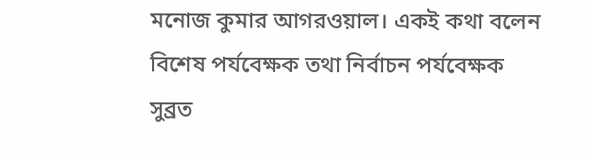মনোজ কুমার আগরওয়াল। একই কথা বলেন বিশেষ পর্যবেক্ষক তথা নির্বাচন পর্যবেক্ষক সুব্রত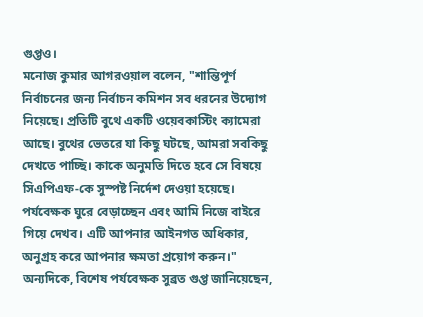গুপ্তও।
মনোজ কুমার আগরওয়াল বলেন, "শান্তিপূর্ণ নির্বাচনের জন্য নির্বাচন কমিশন সব ধরনের উদ্যোগ নিয়েছে। প্রতিটি বুথে একটি ওয়েবকাস্টিং ক্যামেরা আছে। বুথের ভেতরে যা কিছু ঘটছে, আমরা সবকিছু দেখতে পাচ্ছি। কাকে অনুমতি দিতে হবে সে বিষয়ে সিএপিএফ-কে সুস্পষ্ট নির্দেশ দেওয়া হয়েছে। পর্যবেক্ষক ঘুরে বেড়াচ্ছেন এবং আমি নিজে বাইরে গিয়ে দেখব। এটি আপনার আইনগত অধিকার, অনুগ্রহ করে আপনার ক্ষমতা প্রয়োগ করুন।"
অন্যদিকে, বিশেষ পর্যবেক্ষক সুব্রত গুপ্ত জানিয়েছেন,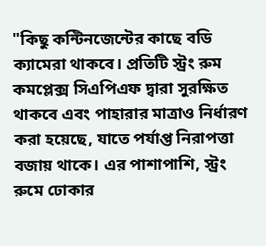"কিছু কন্টিনজেন্টের কাছে বডি ক্যামেরা থাকবে। প্রতিটি স্ট্রং রুম কমপ্লেক্স সিএপিএফ দ্বারা সুরক্ষিত থাকবে এবং পাহারার মাত্রাও নির্ধারণ করা হয়েছে, যাতে পর্যাপ্ত নিরাপত্তা বজায় থাকে। এর পাশাপাশি, স্ট্রং রুমে ঢোকার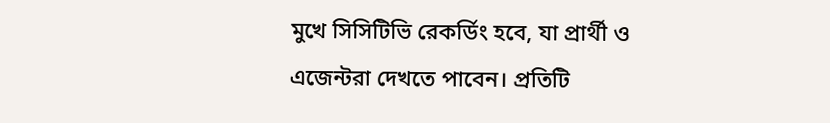মুখে সিসিটিভি রেকর্ডিং হবে, যা প্রার্থী ও এজেন্টরা দেখতে পাবেন। প্রতিটি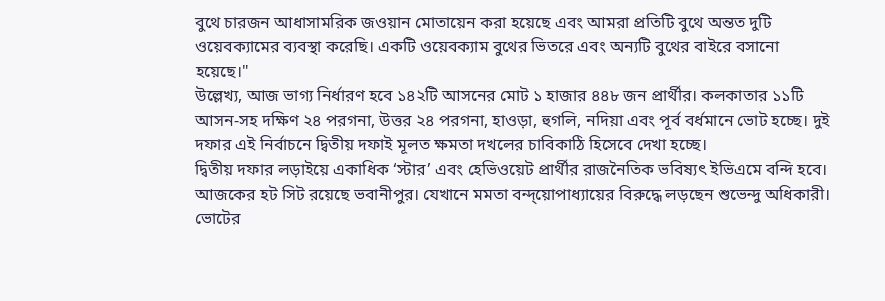বুথে চারজন আধাসামরিক জওয়ান মোতায়েন করা হয়েছে এবং আমরা প্রতিটি বুথে অন্তত দুটি ওয়েবক্যামের ব্যবস্থা করেছি। একটি ওয়েবক্যাম বুথের ভিতরে এবং অন্যটি বুথের বাইরে বসানো হয়েছে।"
উল্লেখ্য, আজ ভাগ্য নির্ধারণ হবে ১৪২টি আসনের মোট ১ হাজার ৪৪৮ জন প্রার্থীর। কলকাতার ১১টি আসন-সহ দক্ষিণ ২৪ পরগনা, উত্তর ২৪ পরগনা, হাওড়া, হুগলি, নদিয়া এবং পূর্ব বর্ধমানে ভোট হচ্ছে। দুই দফার এই নির্বাচনে দ্বিতীয় দফাই মূলত ক্ষমতা দখলের চাবিকাঠি হিসেবে দেখা হচ্ছে।
দ্বিতীয় দফার লড়াইয়ে একাধিক ‘স্টার’ এবং হেভিওয়েট প্রার্থীর রাজনৈতিক ভবিষ্যৎ ইভিএমে বন্দি হবে। আজকের হট সিট রয়েছে ভবানীপুর। যেখানে মমতা বন্দ্য়োপাধ্যায়ের বিরুদ্ধে লড়ছেন শুভেন্দু অধিকারী। ভোটের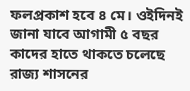ফলপ্রকাশ হবে ৪ মে। ওইদিনই জানা যাবে আগামী ৫ বছর কাদের হাতে থাকতে চলেছে রাজ্য শাসনের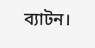ব্যাটন।